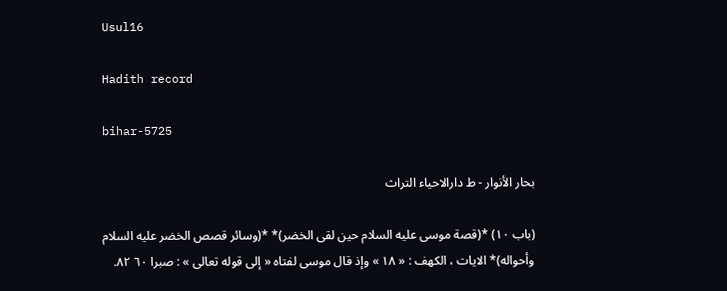Usul16

Hadith record

bihar-5725

بحار الأنوار - ط دارالاحياء التراث

(باب ١٠) *(قصة موسى عليه السلام حين لقى الخضر)* *(وسائر قصص الخضر عليه السلام وأحواله)* الايات ، الكهف : « ١٨ » وإذ قال موسى لفتاه « إلى قوله تعالى » : صبرا ٦٠ ٨٢.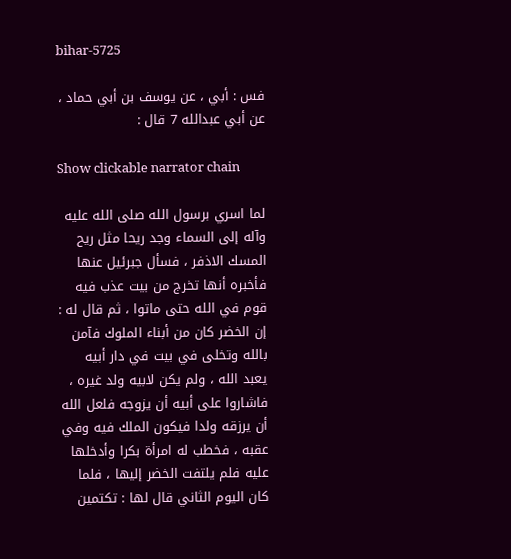bihar-5725

فس : أبي ، عن يوسف بن أبي حماد ، عن أبي عبدالله 7 قال :

Show clickable narrator chain

لما اسري برسول الله صلى الله عليه وآله إلى السماء وجد ريحا مثل ريح المسك الاذفر ، فسأل جبرئيل عنها فأخبره أنها تخرج من بيت عذب فيه قوم في الله حتى ماتوا ، ثم قال له : إن الخضر كان من أبناء الملوك فآمن بالله وتخلى في بيت في دار أبيه يعبد الله ، ولم يكن لابيه ولد غيره ، فاشاروا على أبيه أن يزوجه فلعل الله أن يرزقه ولدا فيكون الملك فيه وفي عقبه ، فخطب له امرأة بكرا وأدخلها عليه فلم يلتفت الخضر إليها ، فلما كان اليوم الثاني قال لها : تكتمين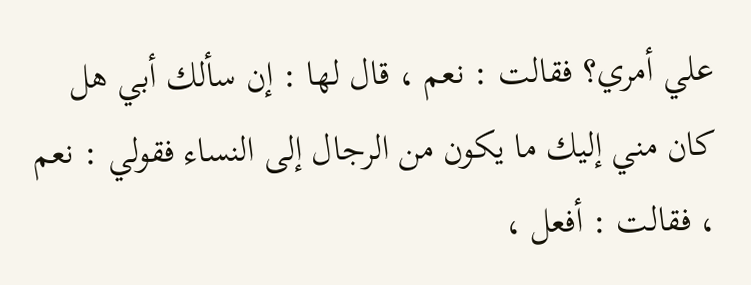علي أمري؟ فقالت : نعم ، قال لها : إن سألك أبي هل كان مني إليك ما يكون من الرجال إلى النساء فقولي : نعم ، فقالت : أفعل ،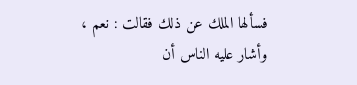فسألها الملك عن ذلك فقالت : نعم ، وأشار عليه الناس أن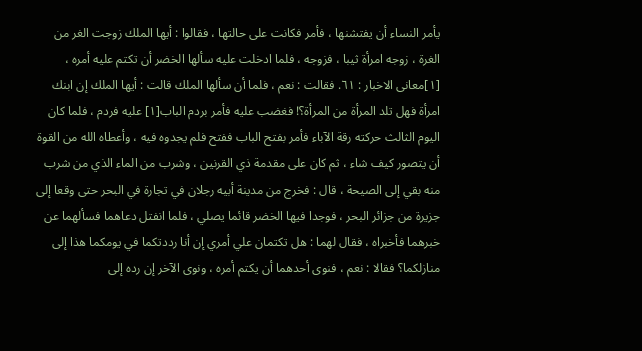يأمر النساء أن يفتشنها ، فأمر فكانت على حالتها ، فقالوا : أيها الملك زوجت الغر من الغرة ، زوجه امرأة ثيبا ، فزوجه ، فلما ادخلت عليه سألها الخضر أن تكتم عليه أمره ، [١]معانى الاخبار : ٦١. فقالت : نعم ، فلما أن سألها الملك قالت : أيها الملك إن ابنك امرأة فهل تلد المرأة من المرأة؟! فغضب عليه فأمر بردم الباب[١] عليه فردم ، فلما كان اليوم الثالث حركته رقة الآباء فأمر بفتح الباب ففتح فلم يجدوه فيه ، وأعطاه الله من القوة أن يتصور كيف شاء ، ثم كان على مقدمة ذي القرنين ، وشرب من الماء الذي من شرب منه بقي إلى الصيحة ، قال : فخرج من مدينة أبيه رجلان في تجارة في البحر حتى وقعا إلى جزيرة من جزائر البحر ، فوجدا فيها الخضر قائما يصلي ، فلما انفتل دعاهما فسألهما عن خبرهما فأخبراه ، فقال لهما : هل تكتمان علي أمري إن أنا رددتكما في يومكما هذا إلى منازلكما؟ فقالا : نعم ، فنوى أحدهما أن يكتم أمره ، ونوى الآخر إن رده إلى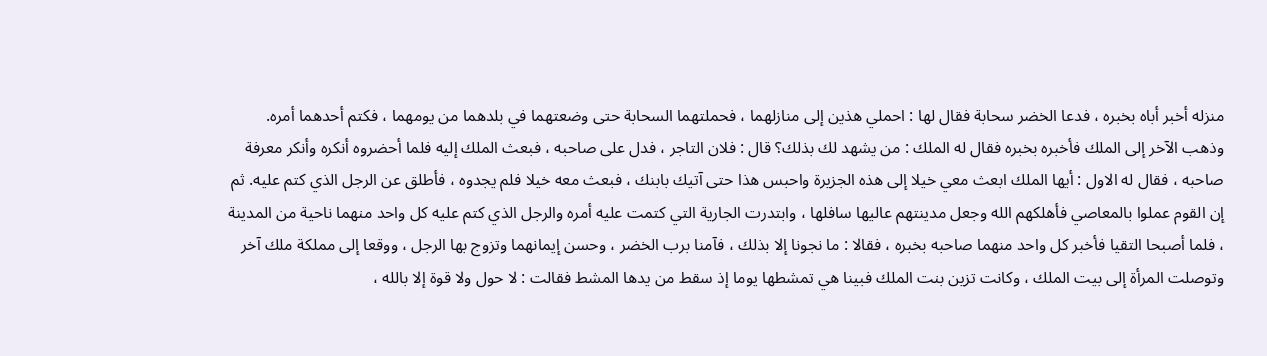منزله أخبر أباه بخبره ، فدعا الخضر سحابة فقال لها : احملي هذين إلى منازلهما ، فحملتهما السحابة حتى وضعتهما في بلدهما من يومهما ، فكتم أحدهما أمره. وذهب الآخر إلى الملك فأخبره بخبره فقال له الملك : من يشهد لك بذلك؟ قال : فلان التاجر ، فدل على صاحبه ، فبعث الملك إليه فلما أحضروه أنكره وأنكر معرفة صاحبه ، فقال له الاول : أيها الملك ابعث معي خيلا إلى هذه الجزيرة واحبس هذا حتى آتيك بابنك ، فبعث معه خيلا فلم يجدوه ، فأطلق عن الرجل الذي كتم عليه. ثم إن القوم عملوا بالمعاصي فأهلكهم الله وجعل مدينتهم عاليها سافلها ، وابتدرت الجارية التي كتمت عليه أمره والرجل الذي كتم عليه كل واحد منهما ناحية من المدينة ، فلما أصبحا التقيا فأخبر كل واحد منهما صاحبه بخبره ، فقالا : ما نجونا إلا بذلك ، فآمنا برب الخضر ، وحسن إيمانهما وتزوج بها الرجل ، ووقعا إلى مملكة ملك آخر وتوصلت المرأة إلى بيت الملك ، وكانت تزين بنت الملك فبينا هي تمشطها يوما إذ سقط من يدها المشط فقالت : لا حول ولا قوة إلا بالله ،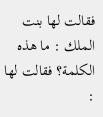فقالت لها بنت الملك : ما هذه الكلمة؟ فقالت لها :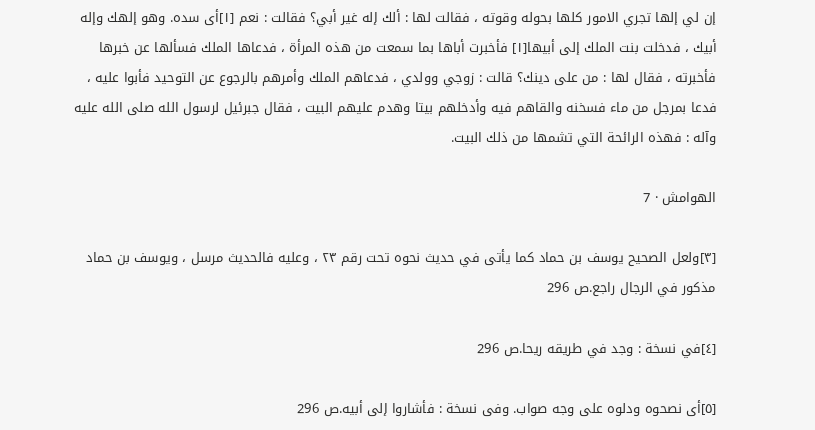إن لي إلها تجري الامور كلها بحوله وقوته ، فقالت لها : ألك إله غير أبي؟ فقالت : نعم [١]أى سده. وهو إلهك وإله أبيك ، فدخلت بنت الملك إلى أبيها[١] فأخبرت أباها بما سمعت من هذه المرأة ، فدعاها الملك فسألها عن خبرها فأخبرته ، فقال لها : من على دينك؟ قالت : زوجي وولدي ، فدعاهم الملك وأمرهم بالرجوع عن التوحيد فأبوا عليه ، فدعا بمرجل من ماء فسخنه والقاهم فيه وأدخلهم بيتا وهدم عليهم البيت ، فقال جبرئيل لرسول الله صلى الله عليه وآله : فهذه الرائحة التي تشمها من ذلك البيت.

الهوامش · 7

[٣]ولعل الصحيح يوسف بن حماد كما يأتى في حديث نحوه تحت رقم ٢٣ ، وعليه فالحديث مرسل ، ويوسف بن حماد مذكور في الرجال راجع.ص 296

[٤]في نسخة : وجد في طريقه ريحا.ص 296

[٥]أى نصحوه ودلوه على وجه صواب. وفى نسخة : فأشاروا إلى أبيه.ص 296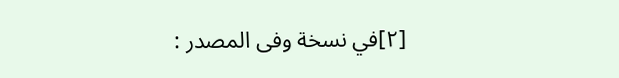[٢]في نسخة وفى المصدر :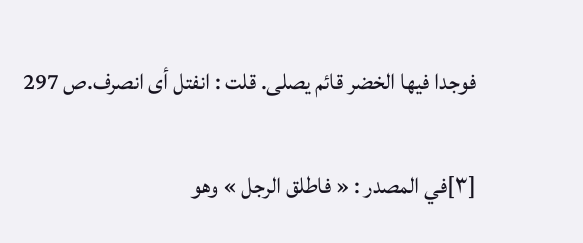فوجدا فيها الخضر قائم يصلى. قلت : انفتل أى انصرف.ص 297

[٣]في المصدر : « فاطلق الرجل » وهو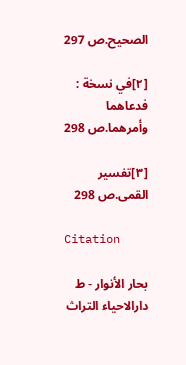الصحيح.ص 297

[٢]في نسخة : فدعاهما وأمرهما.ص 298

[٣]تفسير القمى.ص 298

Citation

بحار الأنوار - ط دارالاحياء التراث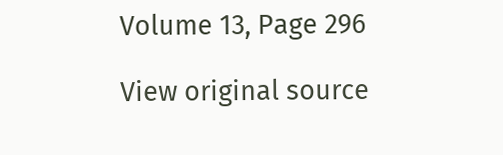Volume 13, Page 296

View original source